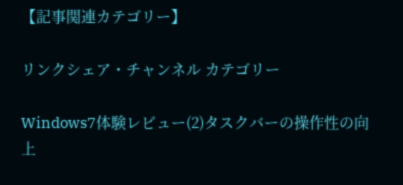【記事関連カテゴリー】

リンクシェア・チャンネル カテゴリー

Windows7体験レビュー(2)タスクバーの操作性の向上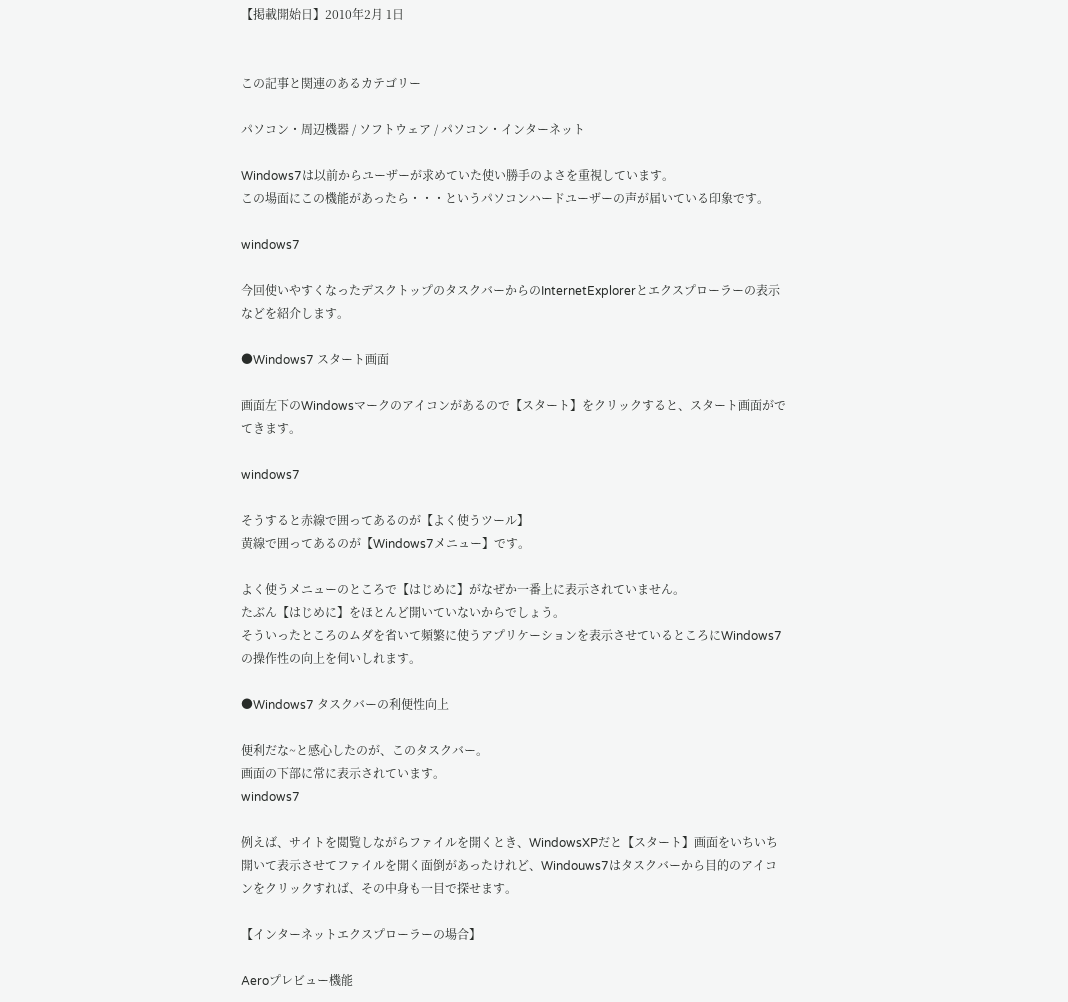【掲載開始日】2010年2月 1日


この記事と関連のあるカテゴリー

パソコン・周辺機器 / ソフトウェア / パソコン・インターネット

Windows7は以前からユーザーが求めていた使い勝手のよさを重視しています。
この場面にこの機能があったら・・・というパソコンハードユーザーの声が届いている印象です。

windows7

今回使いやすくなったデスクトップのタスクバーからのInternetExplorerとエクスプローラーの表示などを紹介します。

●Windows7 スタート画面

画面左下のWindowsマークのアイコンがあるので【スタート】をクリックすると、スタート画面がでてきます。

windows7

そうすると赤線で囲ってあるのが【よく使うツール】
黄線で囲ってあるのが【Windows7メニュー】です。

よく使うメニューのところで【はじめに】がなぜか一番上に表示されていません。
たぶん【はじめに】をほとんど開いていないからでしょう。
そういったところのムダを省いて頻繁に使うアプリケーションを表示させているところにWindows7の操作性の向上を伺いしれます。

●Windows7 タスクバーの利便性向上

便利だな~と感心したのが、このタスクバー。
画面の下部に常に表示されています。
windows7

例えば、サイトを閲覧しながらファイルを開くとき、WindowsXPだと【スタート】画面をいちいち開いて表示させてファイルを開く面倒があったけれど、Windouws7はタスクバーから目的のアイコンをクリックすれば、その中身も一目で探せます。

【インターネットエクスプローラーの場合】

Aeroプレビュー機能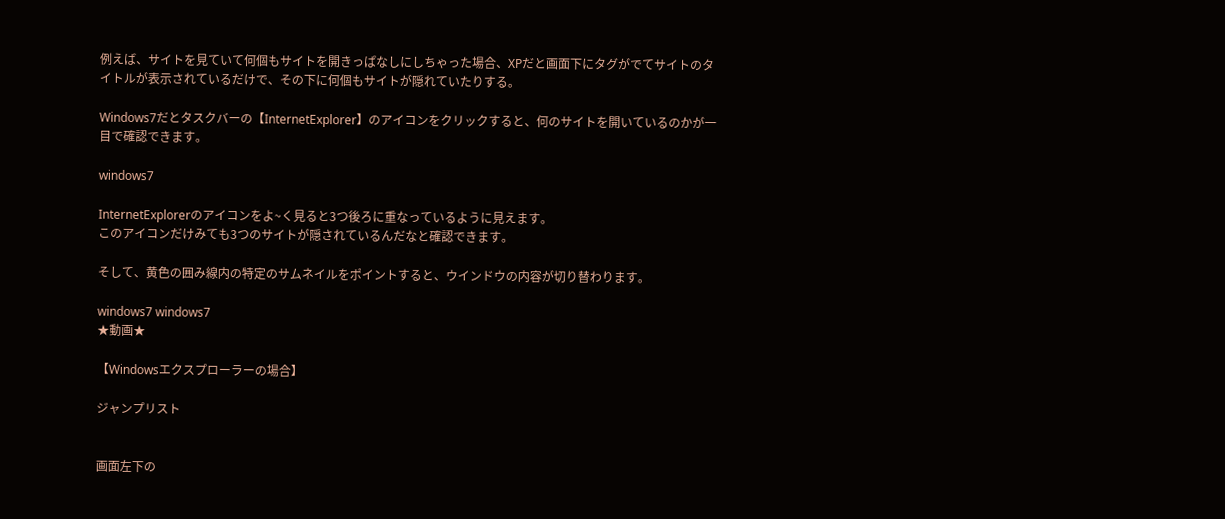例えば、サイトを見ていて何個もサイトを開きっぱなしにしちゃった場合、XPだと画面下にタグがでてサイトのタイトルが表示されているだけで、その下に何個もサイトが隠れていたりする。

Windows7だとタスクバーの【InternetExplorer】のアイコンをクリックすると、何のサイトを開いているのかが一目で確認できます。

windows7

InternetExplorerのアイコンをよ~く見ると3つ後ろに重なっているように見えます。
このアイコンだけみても3つのサイトが隠されているんだなと確認できます。

そして、黄色の囲み線内の特定のサムネイルをポイントすると、ウインドウの内容が切り替わります。

windows7 windows7
★動画★

【Windowsエクスプローラーの場合】

ジャンプリスト


画面左下の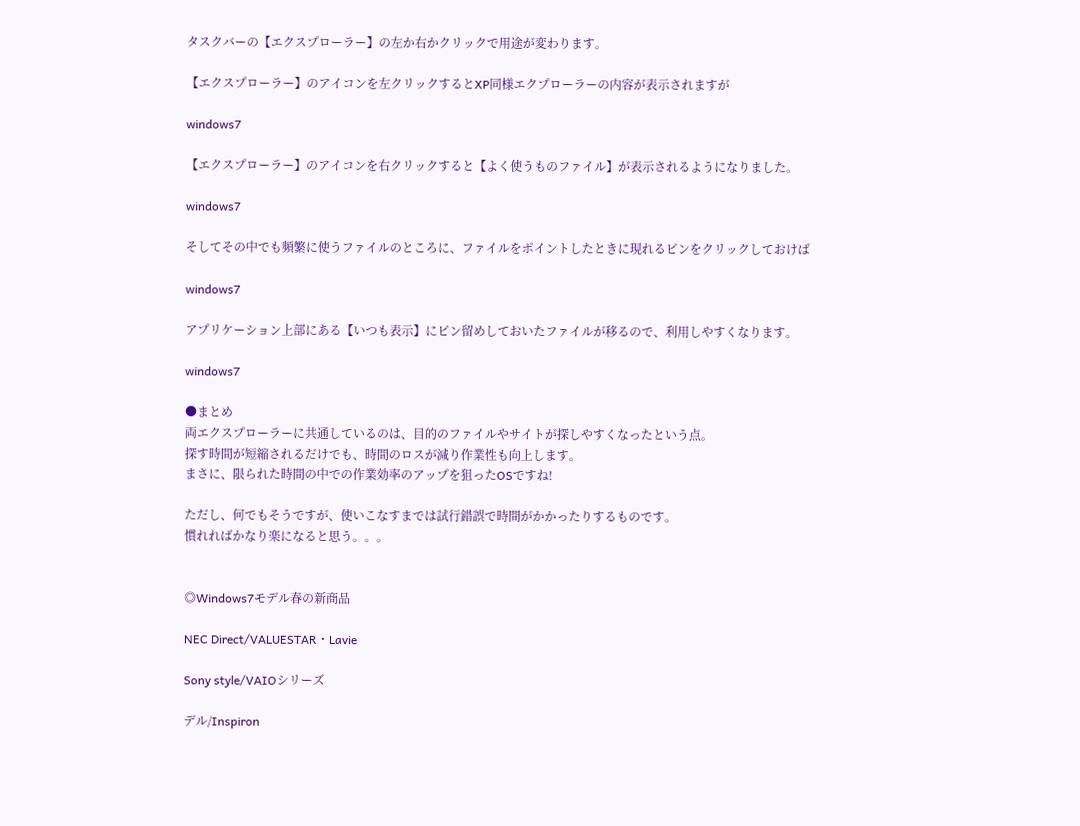タスクバーの【エクスプローラー】の左か右かクリックで用途が変わります。

【エクスプローラー】のアイコンを左クリックするとXP同様エクプローラーの内容が表示されますが

windows7

【エクスプローラー】のアイコンを右クリックすると【よく使うものファイル】が表示されるようになりました。

windows7

そしてその中でも頻繁に使うファイルのところに、ファイルをポイントしたときに現れるピンをクリックしておけば

windows7

アプリケーション上部にある【いつも表示】にピン留めしておいたファイルが移るので、利用しやすくなります。

windows7

●まとめ
両エクスプローラーに共通しているのは、目的のファイルやサイトが探しやすくなったという点。
探す時間が短縮されるだけでも、時間のロスが減り作業性も向上します。
まさに、限られた時間の中での作業効率のアップを狙ったOSですね!

ただし、何でもそうですが、使いこなすまでは試行錯誤で時間がかかったりするものです。
慣れればかなり楽になると思う。。。


◎Windows7モデル春の新商品

NEC Direct/VALUESTAR・Lavie

Sony style/VAIOシリーズ

デル/Inspiron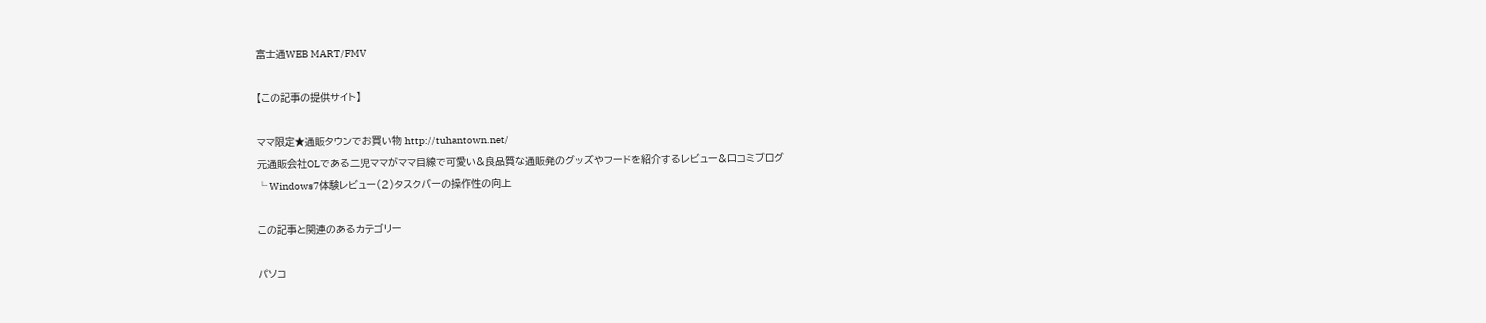富士通WEB MART/FMV

【この記事の提供サイト】

ママ限定★通販タウンでお買い物 http://tuhantown.net/
元通販会社OLである二児ママがママ目線で可愛い&良品質な通販発のグッズやフードを紹介するレビュー&口コミブログ
└ Windows7体験レビュー(2)タスクバーの操作性の向上

この記事と関連のあるカテゴリー

パソコ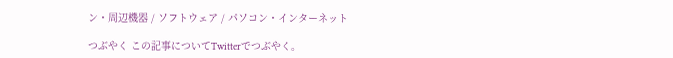ン・周辺機器 / ソフトウェア / パソコン・インターネット

つぶやく この記事についてTwitterでつぶやく。